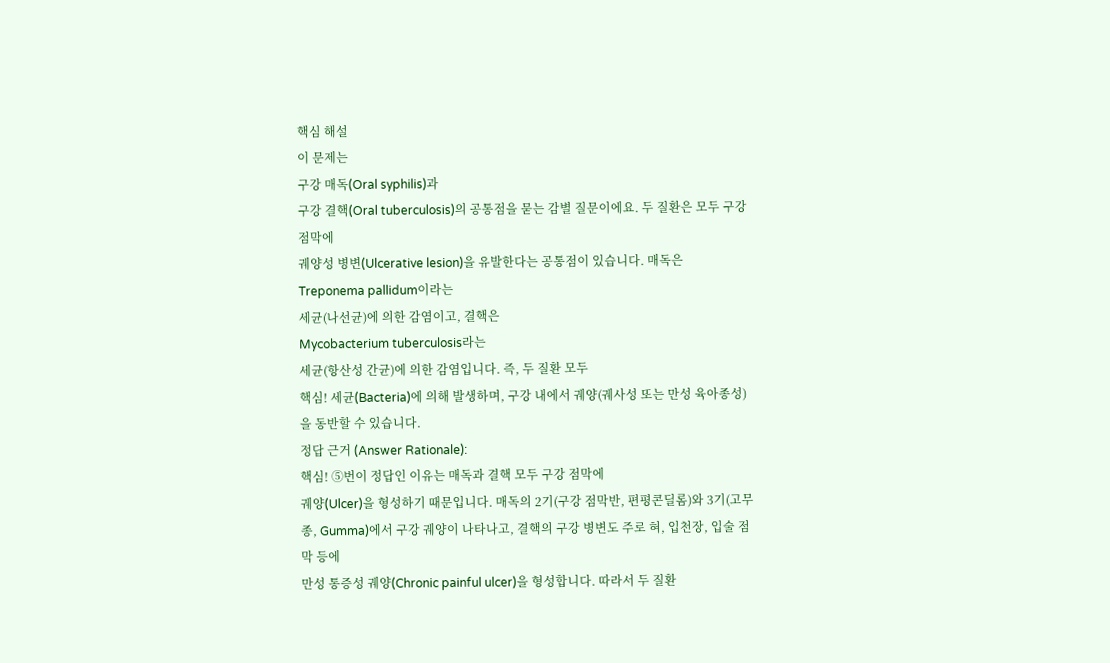핵심 해설
이 문제는
구강 매독(Oral syphilis)과
구강 결핵(Oral tuberculosis)의 공통점을 묻는 감별 질문이에요. 두 질환은 모두 구강 점막에
궤양성 병변(Ulcerative lesion)을 유발한다는 공통점이 있습니다. 매독은
Treponema pallidum이라는
세균(나선균)에 의한 감염이고, 결핵은
Mycobacterium tuberculosis라는
세균(항산성 간균)에 의한 감염입니다. 즉, 두 질환 모두
핵심! 세균(Bacteria)에 의해 발생하며, 구강 내에서 궤양(궤사성 또는 만성 육아종성)을 동반할 수 있습니다.
정답 근거 (Answer Rationale):
핵심! ⑤번이 정답인 이유는 매독과 결핵 모두 구강 점막에
궤양(Ulcer)을 형성하기 때문입니다. 매독의 2기(구강 점막반, 편평콘딜롬)와 3기(고무종, Gumma)에서 구강 궤양이 나타나고, 결핵의 구강 병변도 주로 혀, 입천장, 입술 점막 등에
만성 통증성 궤양(Chronic painful ulcer)을 형성합니다. 따라서 두 질환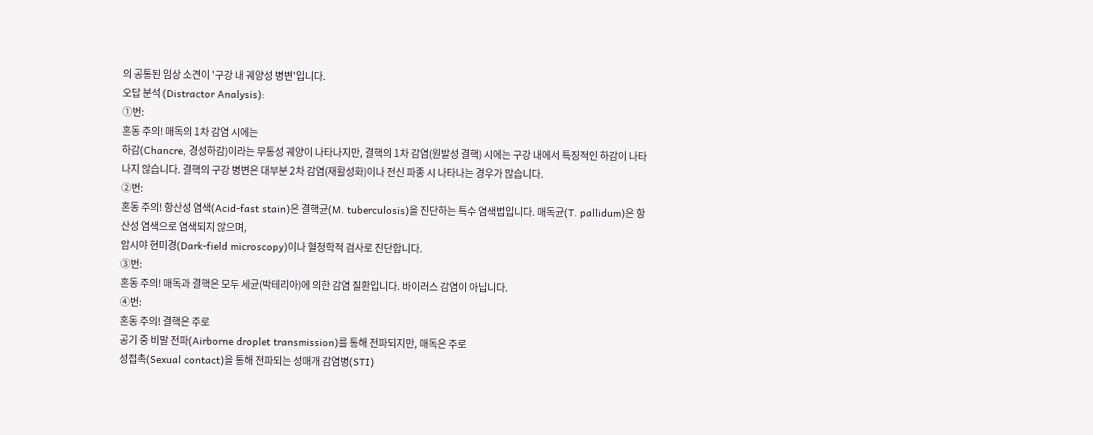의 공통된 임상 소견이 '구강 내 궤양성 병변'입니다.
오답 분석 (Distractor Analysis):
①번:
혼동 주의! 매독의 1차 감염 시에는
하감(Chancre, 경성하감)이라는 무통성 궤양이 나타나지만, 결핵의 1차 감염(원발성 결핵) 시에는 구강 내에서 특징적인 하감이 나타나지 않습니다. 결핵의 구강 병변은 대부분 2차 감염(재활성화)이나 전신 파종 시 나타나는 경우가 많습니다.
②번:
혼동 주의! 항산성 염색(Acid-fast stain)은 결핵균(M. tuberculosis)을 진단하는 특수 염색법입니다. 매독균(T. pallidum)은 항산성 염색으로 염색되지 않으며,
암시야 현미경(Dark-field microscopy)이나 혈청학적 검사로 진단합니다.
③번:
혼동 주의! 매독과 결핵은 모두 세균(박테리아)에 의한 감염 질환입니다. 바이러스 감염이 아닙니다.
④번:
혼동 주의! 결핵은 주로
공기 중 비말 전파(Airborne droplet transmission)를 통해 전파되지만, 매독은 주로
성접촉(Sexual contact)을 통해 전파되는 성매개 감염병(STI)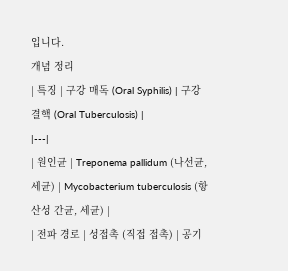입니다.
개념 정리
| 특징 | 구강 매독 (Oral Syphilis) | 구강 결핵 (Oral Tuberculosis) |
|---|
| 원인균 | Treponema pallidum (나선균, 세균) | Mycobacterium tuberculosis (항산성 간균, 세균) |
| 전파 경로 | 성접촉 (직접 접촉) | 공기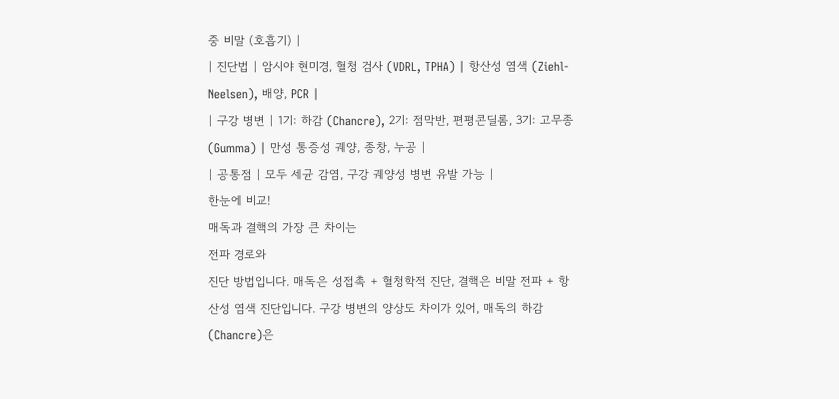중 비말 (호흡기) |
| 진단법 | 암시야 현미경, 혈청 검사 (VDRL, TPHA) | 항산성 염색 (Ziehl-Neelsen), 배양, PCR |
| 구강 병변 | 1기: 하감 (Chancre), 2기: 점막반, 편평콘딜롬, 3기: 고무종 (Gumma) | 만성 통증성 궤양, 종창, 누공 |
| 공통점 | 모두 세균 감염, 구강 궤양성 병변 유발 가능 |
한눈에 비교!
매독과 결핵의 가장 큰 차이는
전파 경로와
진단 방법입니다. 매독은 성접촉 + 혈청학적 진단, 결핵은 비말 전파 + 항산성 염색 진단입니다. 구강 병변의 양상도 차이가 있어, 매독의 하감(Chancre)은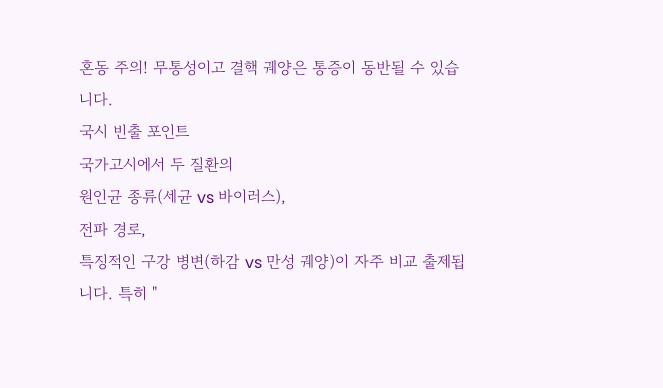혼동 주의! 무통성이고 결핵 궤양은 통증이 동반될 수 있습니다.
국시 빈출 포인트
국가고시에서 두 질환의
원인균 종류(세균 vs 바이러스),
전파 경로,
특징적인 구강 병변(하감 vs 만성 궤양)이 자주 비교 출제됩니다. 특히 "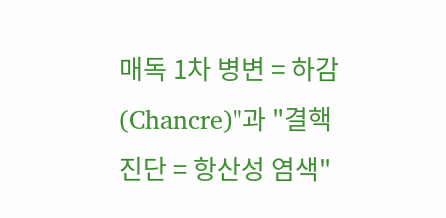매독 1차 병변 = 하감(Chancre)"과 "결핵 진단 = 항산성 염색"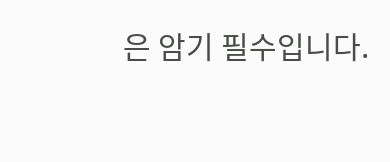은 암기 필수입니다.